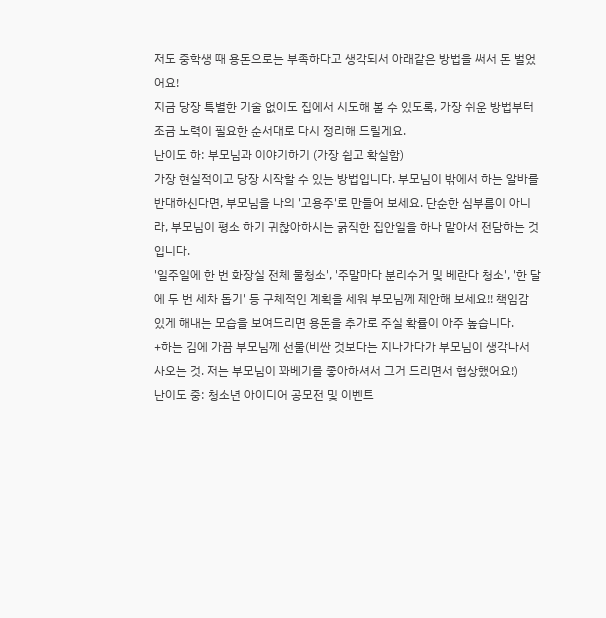저도 중학생 때 용돈으로는 부족하다고 생각되서 아래같은 방법을 써서 돈 벌었어요!
지금 당장 특별한 기술 없이도 집에서 시도해 볼 수 있도록, 가장 쉬운 방법부터 조금 노력이 필요한 순서대로 다시 정리해 드릴게요.
난이도 하: 부모님과 이야기하기 (가장 쉽고 확실함)
가장 현실적이고 당장 시작할 수 있는 방법입니다. 부모님이 밖에서 하는 알바를 반대하신다면, 부모님을 나의 '고용주'로 만들어 보세요. 단순한 심부름이 아니라, 부모님이 평소 하기 귀찮아하시는 굵직한 집안일을 하나 맡아서 전담하는 것입니다.
'일주일에 한 번 화장실 전체 물청소', '주말마다 분리수거 및 베란다 청소', '한 달에 두 번 세차 돕기' 등 구체적인 계획을 세워 부모님께 제안해 보세요!! 책임감 있게 해내는 모습을 보여드리면 용돈을 추가로 주실 확률이 아주 높습니다.
+하는 김에 가끔 부모님께 선물(비싼 것보다는 지나가다가 부모님이 생각나서 사오는 것. 저는 부모님이 꽈베기를 좋아하셔서 그거 드리면서 협상했어요!)
난이도 중: 청소년 아이디어 공모전 및 이벤트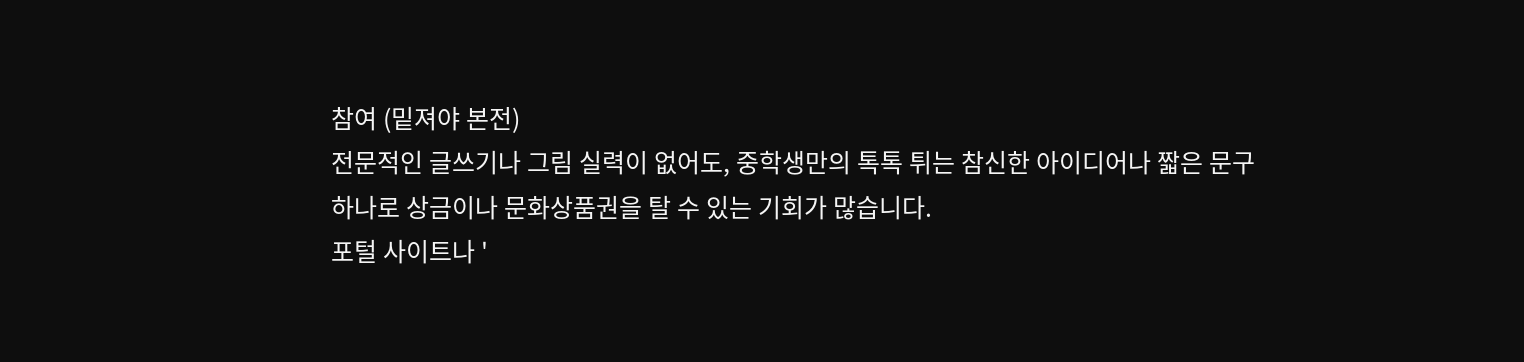참여 (밑져야 본전)
전문적인 글쓰기나 그림 실력이 없어도, 중학생만의 톡톡 튀는 참신한 아이디어나 짧은 문구 하나로 상금이나 문화상품권을 탈 수 있는 기회가 많습니다.
포털 사이트나 '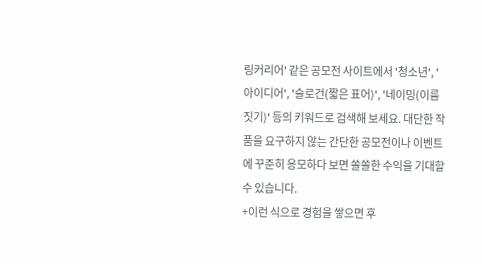링커리어' 같은 공모전 사이트에서 '청소년', '아이디어', '슬로건(짧은 표어)', '네이밍(이름 짓기)' 등의 키워드로 검색해 보세요. 대단한 작품을 요구하지 않는 간단한 공모전이나 이벤트에 꾸준히 응모하다 보면 쏠쏠한 수익을 기대할 수 있습니다.
+이런 식으로 경험을 쌓으면 후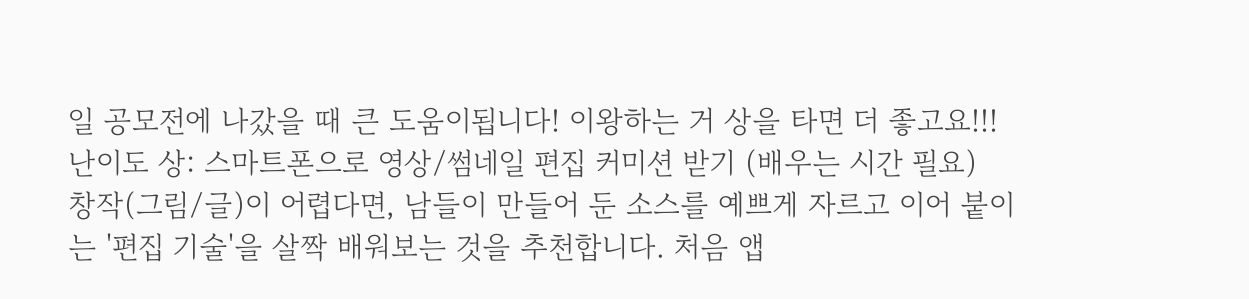일 공모전에 나갔을 때 큰 도움이됩니다! 이왕하는 거 상을 타면 더 좋고요!!!
난이도 상: 스마트폰으로 영상/썸네일 편집 커미션 받기 (배우는 시간 필요)
창작(그림/글)이 어렵다면, 남들이 만들어 둔 소스를 예쁘게 자르고 이어 붙이는 '편집 기술'을 살짝 배워보는 것을 추천합니다. 처음 앱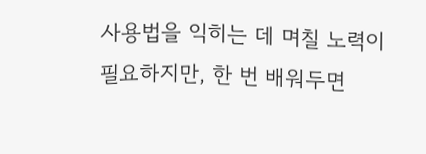사용법을 익히는 데 며칠 노력이 필요하지만, 한 번 배워두면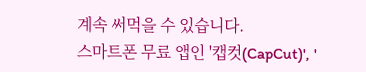계속 써먹을 수 있습니다.
스마트폰 무료 앱인 '캡컷(CapCut)', '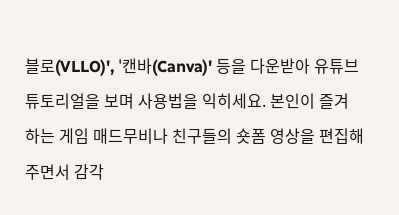블로(VLLO)', '캔바(Canva)' 등을 다운받아 유튜브 튜토리얼을 보며 사용법을 익히세요. 본인이 즐겨 하는 게임 매드무비나 친구들의 숏폼 영상을 편집해 주면서 감각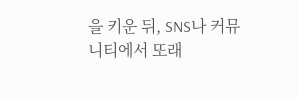을 키운 뒤, SNS나 커뮤니티에서 또래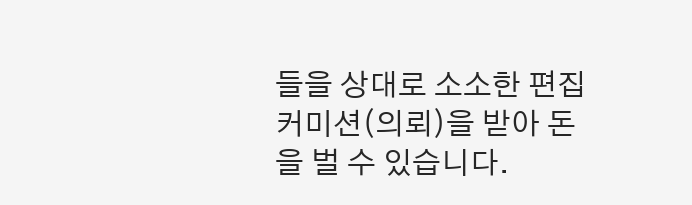들을 상대로 소소한 편집 커미션(의뢰)을 받아 돈을 벌 수 있습니다.